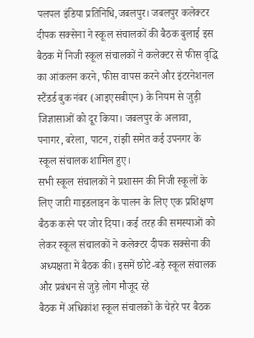पलपल इंडिया प्रतिनिधि,जबलपुर। जबलपुर कलेक्टर दीपक सक्सेना ने स्कूल संचालकों की बैठक बुलाई इस बैठक में निजी स्कूल संचालकों ने कलेक्टर से फीस वृद्धि का आंकलन करने, फीस वापस करने और इंटरनेशनल स्टैंडर्ड बुक नंबर (आइएसबीएन) के नियम से जुड़ी जिज्ञासाओं को दूर किया। जबलपुर के अलावा, पनागर, बरेला, पाटन, रांझी समेत कई उपनगर के स्कूल संचालक शामिल हुए।
सभी स्कूल संचालकों ने प्रशासन की निजी स्कूलों के लिए जारी गाइडलाइन के पालन के लिए एक प्रशिक्षण बैठक करने पर जोर दिया। कई तरह की समस्याओं को लेकर स्कूल संचालकों ने कलेक्टर दीपक सक्सेना की अध्यक्षता में बैठक की। इसमें छोटे-बड़े स्कूल संचालक और प्रबंधन से जुड़े लोग मौजूद रहे
बैठक में अधिकांश स्कूल संचालकों के चेहरे पर बैठक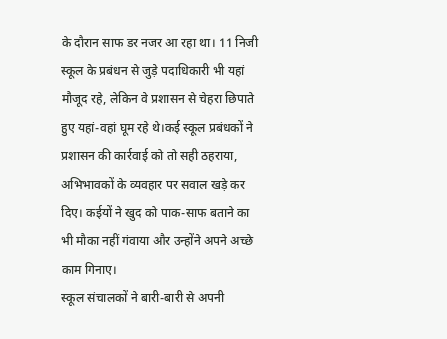के दौरान साफ डर नजर आ रहा था। 11 निजी स्कूल के प्रबंधन से जुड़े पदाधिकारी भी यहां मौजूद रहे, लेकिन वे प्रशासन से चेहरा छिपाते हुए यहां-वहां घूम रहे थे।कई स्कूल प्रबंधकों ने प्रशासन की कार्रवाई को तो सही ठहराया, अभिभावकों के व्यवहार पर सवाल खड़े कर दिए। कईयों ने खुद को पाक-साफ बताने का भी मौका नहीं गंवाया और उन्होंने अपने अच्छे काम गिनाए।
स्कूल संचालकों ने बारी-बारी से अपनी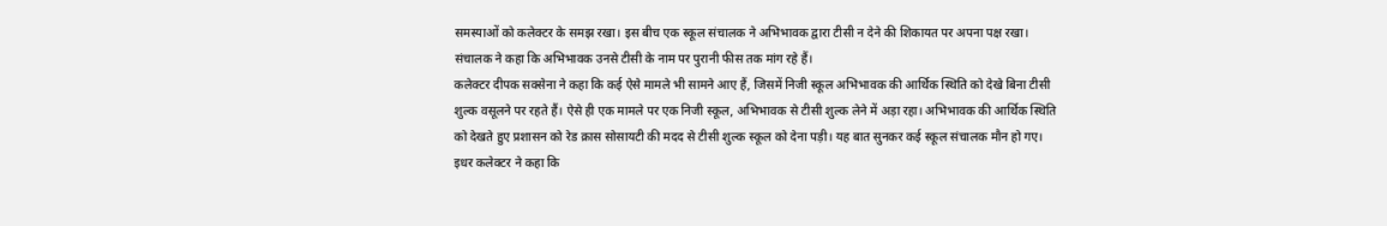समस्याओं को कलेक्टर के समझ रखा। इस बीच एक स्कूल संचालक ने अभिभावक द्वारा टीसी न देने की शिकायत पर अपना पक्ष रखा। संचालक ने कहा कि अभिभावक उनसे टीसी के नाम पर पुरानी फीस तक मांग रहे हैं।
कलेक्टर दीपक सक्सेना ने कहा कि कई ऐसे मामले भी सामने आए हैं, जिसमें निजी स्कूल अभिभावक की आर्थिक स्थिति को देखे बिना टीसी शुल्क वसूलने पर रहते हैं। ऐसे ही एक मामले पर एक निजी स्कूल, अभिभावक से टीसी शुल्क लेने में अड़ा रहा। अभिभावक की आर्थिक स्थिति को देखते हुए प्रशासन को रेड क्रास सोसायटी की मदद से टीसी शुल्क स्कूल को देना पड़ी। यह बात सुनकर कई स्कूल संचालक मौन हो गए। इधर कलेक्टर ने कहा कि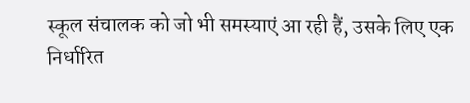स्कूल संचालक को जो भी समस्याएं आ रही हैं, उसके लिए एक निर्धारित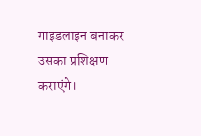गाइडलाइन बनाकर उसका प्रशिक्षण कराएंगे।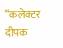“कलेक्टर दीपक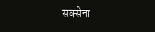सक्सेना